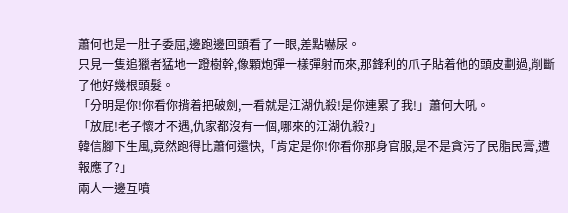蕭何也是一肚子委屈,邊跑邊回頭看了一眼,差點嚇尿。
只見一隻追獵者猛地一蹬樹幹,像顆炮彈一樣彈射而來,那鋒利的爪子貼着他的頭皮劃過,削斷了他好幾根頭髮。
「分明是你!你看你揹着把破劍,一看就是江湖仇殺!是你連累了我!」蕭何大吼。
「放屁!老子懷才不遇,仇家都沒有一個,哪來的江湖仇殺?」
韓信腳下生風,竟然跑得比蕭何還快,「肯定是你!你看你那身官服,是不是貪污了民脂民膏,遭報應了?」
兩人一邊互噴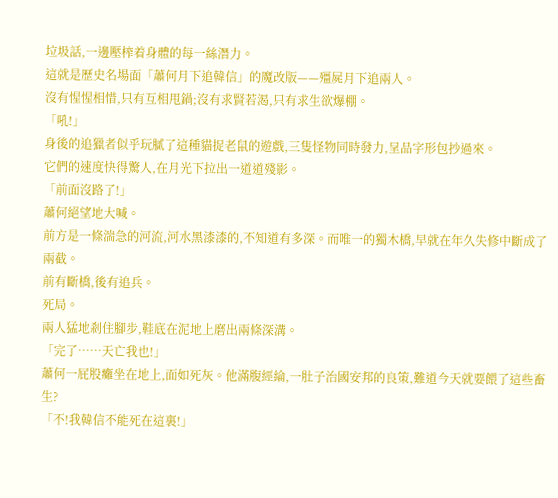垃圾話,一邊壓榨着身體的每一絲潛力。
這就是歷史名場面「蕭何月下追韓信」的魔改版——殭屍月下追兩人。
沒有惺惺相惜,只有互相甩鍋;沒有求賢若渴,只有求生欲爆棚。
「吼!」
身後的追獵者似乎玩膩了這種貓捉老鼠的遊戲,三隻怪物同時發力,呈品字形包抄過來。
它們的速度快得驚人,在月光下拉出一道道殘影。
「前面沒路了!」
蕭何絕望地大喊。
前方是一條湍急的河流,河水黑漆漆的,不知道有多深。而唯一的獨木橋,早就在年久失修中斷成了兩截。
前有斷橋,後有追兵。
死局。
兩人猛地剎住腳步,鞋底在泥地上磨出兩條深溝。
「完了……天亡我也!」
蕭何一屁股癱坐在地上,面如死灰。他滿腹經綸,一肚子治國安邦的良策,難道今天就要餵了這些畜生?
「不!我韓信不能死在這裏!」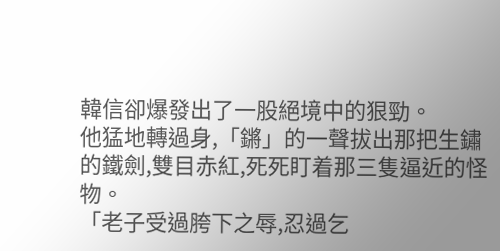韓信卻爆發出了一股絕境中的狠勁。
他猛地轉過身,「鏘」的一聲拔出那把生鏽的鐵劍,雙目赤紅,死死盯着那三隻逼近的怪物。
「老子受過胯下之辱,忍過乞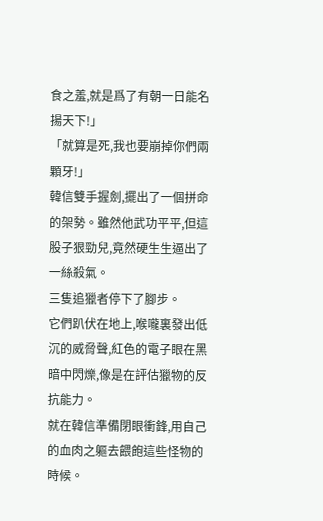食之羞,就是爲了有朝一日能名揚天下!」
「就算是死,我也要崩掉你們兩顆牙!」
韓信雙手握劍,擺出了一個拼命的架勢。雖然他武功平平,但這股子狠勁兒,竟然硬生生逼出了一絲殺氣。
三隻追獵者停下了腳步。
它們趴伏在地上,喉嚨裏發出低沉的威脅聲,紅色的電子眼在黑暗中閃爍,像是在評估獵物的反抗能力。
就在韓信準備閉眼衝鋒,用自己的血肉之軀去餵飽這些怪物的時候。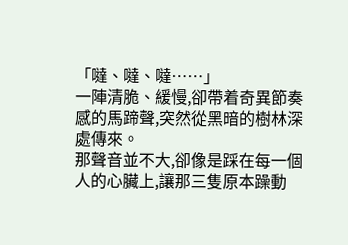「噠、噠、噠……」
一陣清脆、緩慢,卻帶着奇異節奏感的馬蹄聲,突然從黑暗的樹林深處傳來。
那聲音並不大,卻像是踩在每一個人的心臟上,讓那三隻原本躁動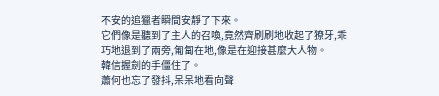不安的追獵者瞬間安靜了下來。
它們像是聽到了主人的召喚,竟然齊刷刷地收起了獠牙,乖巧地退到了兩旁,匍匐在地,像是在迎接甚麼大人物。
韓信握劍的手僵住了。
蕭何也忘了發抖,呆呆地看向聲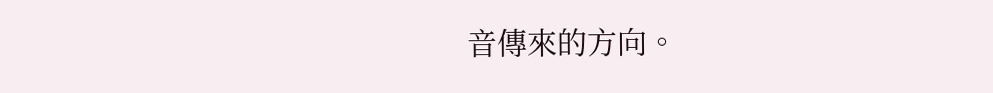音傳來的方向。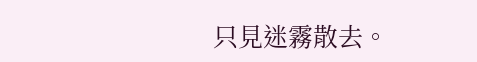只見迷霧散去。